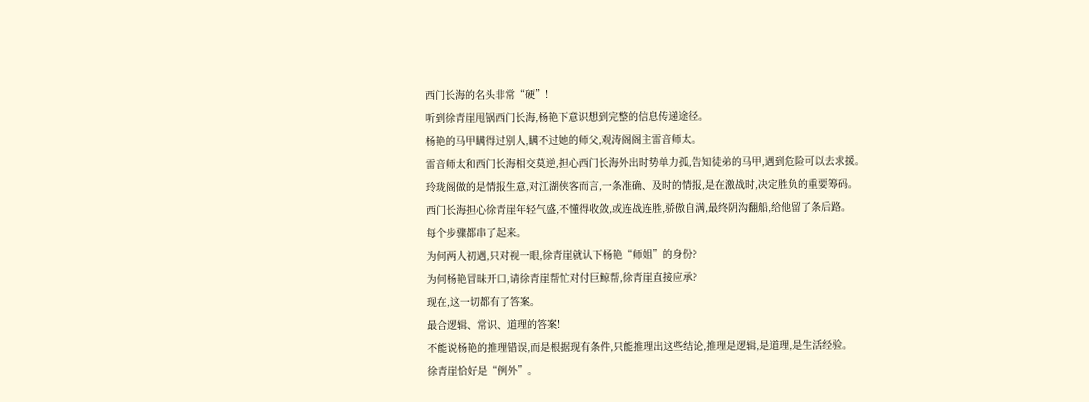西门长海的名头非常“硬”!
听到徐青崖甩锅西门长海,杨艳下意识想到完整的信息传递途径。
杨艳的马甲瞒得过别人,瞒不过她的师父,观涛阁阁主雷音师太。
雷音师太和西门长海相交莫逆,担心西门长海外出时势单力孤,告知徒弟的马甲,遇到危险可以去求援。
玲珑阁做的是情报生意,对江湖侠客而言,一条准确、及时的情报,是在激战时,决定胜负的重要筹码。
西门长海担心徐青崖年轻气盛,不懂得收敛,或连战连胜,骄傲自满,最终阴沟翻船,给他留了条后路。
每个步骤都串了起来。
为何两人初遇,只对视一眼,徐青崖就认下杨艳“师姐”的身份?
为何杨艳冒昧开口,请徐青崖帮忙对付巨鲸帮,徐青崖直接应承?
现在,这一切都有了答案。
最合逻辑、常识、道理的答案!
不能说杨艳的推理错误,而是根据现有条件,只能推理出这些结论,推理是逻辑,是道理,是生活经验。
徐青崖恰好是“例外”。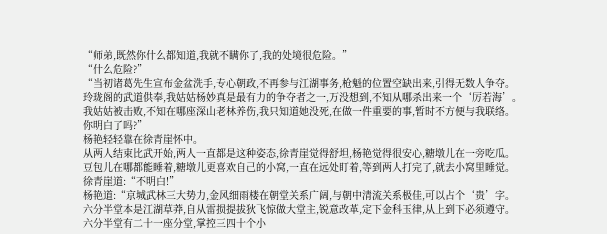“师弟,既然你什么都知道,我就不瞒你了,我的处境很危险。”
“什么危险?”
“当初诸葛先生宣布金盆洗手,专心朝政,不再参与江湖事务,枪魁的位置空缺出来,引得无数人争夺。
玲珑阁的武道供奉,我姑姑杨妙真是最有力的争夺者之一,万没想到,不知从哪杀出来一个‘厉若海’。
我姑姑被击败,不知在哪座深山老林养伤,我只知道她没死,在做一件重要的事,暂时不方便与我联络。
你明白了吗?”
杨艳轻轻靠在徐青崖怀中。
从两人结束比武开始,两人一直都是这种姿态,徐青崖觉得舒坦,杨艳觉得很安心,糖墩儿在一旁吃瓜。
豆包儿在哪都能睡着,糖墩儿更喜欢自己的小窝,一直在远处盯着,等到两人打完了,就去小窝里睡觉。
徐青崖道:“不明白!”
杨艳道:“京城武林三大势力,金风细雨楼在朝堂关系广阔,与朝中清流关系极佳,可以占个‘贵’字。
六分半堂本是江湖草莽,自从雷损提拔狄飞惊做大堂主,锐意改革,定下金科玉律,从上到下必须遵守。
六分半堂有二十一座分堂,掌控三四十个小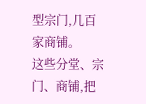型宗门,几百家商铺。
这些分堂、宗门、商铺,把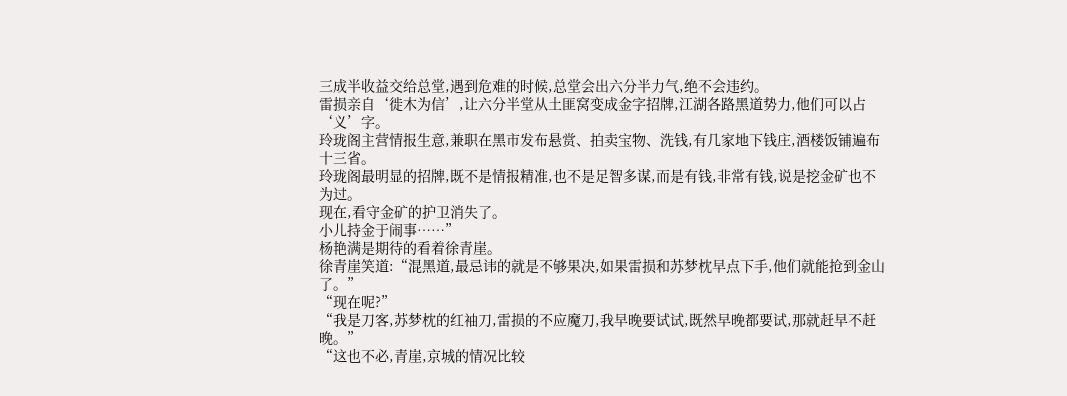三成半收益交给总堂,遇到危难的时候,总堂会出六分半力气,绝不会违约。
雷损亲自‘徙木为信’,让六分半堂从土匪窝变成金字招牌,江湖各路黑道势力,他们可以占‘义’字。
玲珑阁主营情报生意,兼职在黑市发布悬赏、拍卖宝物、洗钱,有几家地下钱庄,酒楼饭铺遍布十三省。
玲珑阁最明显的招牌,既不是情报精准,也不是足智多谋,而是有钱,非常有钱,说是挖金矿也不为过。
现在,看守金矿的护卫消失了。
小儿持金于闹事……”
杨艳满是期待的看着徐青崖。
徐青崖笑道:“混黑道,最忌讳的就是不够果决,如果雷损和苏梦枕早点下手,他们就能抢到金山了。”
“现在呢?”
“我是刀客,苏梦枕的红袖刀,雷损的不应魔刀,我早晚要试试,既然早晚都要试,那就赶早不赶晚。”
“这也不必,青崖,京城的情况比较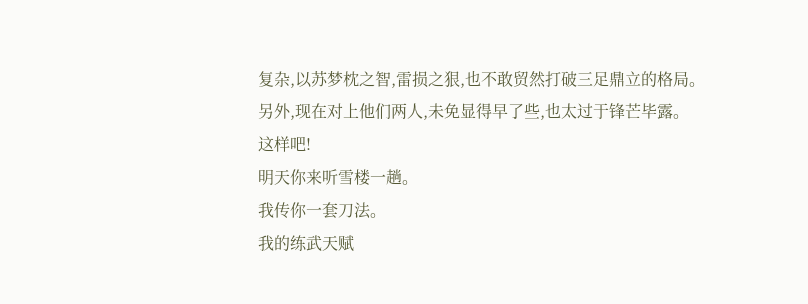复杂,以苏梦枕之智,雷损之狠,也不敢贸然打破三足鼎立的格局。
另外,现在对上他们两人,未免显得早了些,也太过于锋芒毕露。
这样吧!
明天你来听雪楼一趟。
我传你一套刀法。
我的练武天赋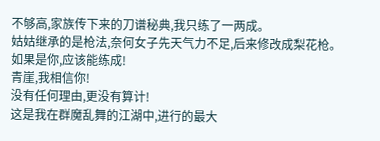不够高,家族传下来的刀谱秘典,我只练了一两成。
姑姑继承的是枪法,奈何女子先天气力不足,后来修改成梨花枪。
如果是你,应该能练成!
青崖,我相信你!
没有任何理由,更没有算计!
这是我在群魔乱舞的江湖中,进行的最大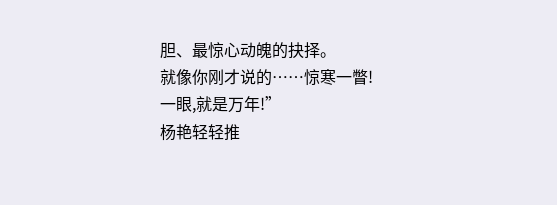胆、最惊心动魄的抉择。
就像你刚才说的……惊寒一瞥!
一眼,就是万年!”
杨艳轻轻推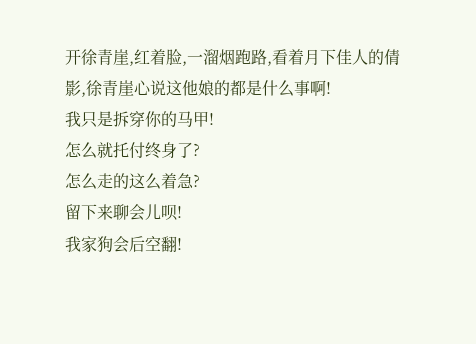开徐青崖,红着脸,一溜烟跑路,看着月下佳人的倩影,徐青崖心说这他娘的都是什么事啊!
我只是拆穿你的马甲!
怎么就托付终身了?
怎么走的这么着急?
留下来聊会儿呗!
我家狗会后空翻!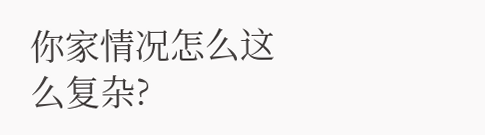你家情况怎么这么复杂?